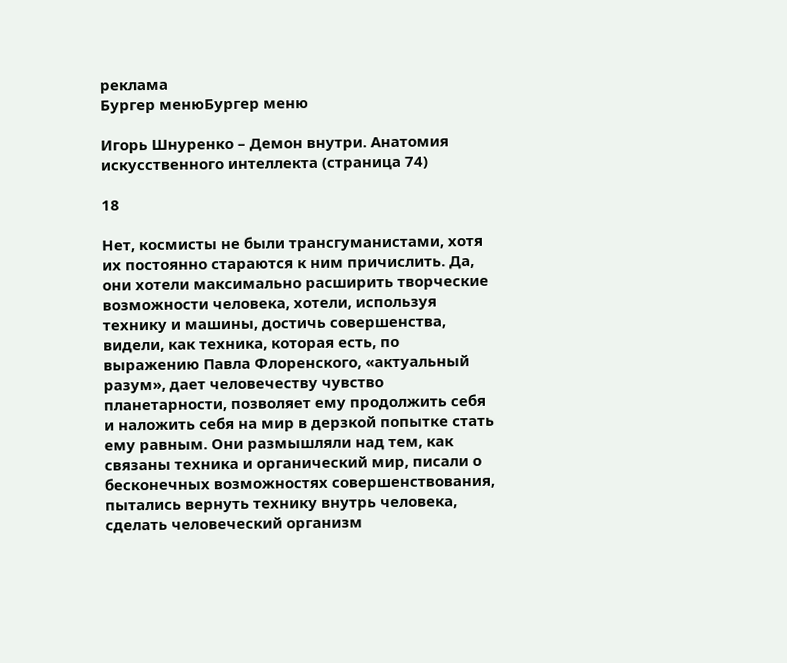реклама
Бургер менюБургер меню

Игорь Шнуренко – Демон внутри. Анатомия искусственного интеллекта (страница 74)

18

Нет, космисты не были трансгуманистами, хотя их постоянно стараются к ним причислить. Да, они хотели максимально расширить творческие возможности человека, хотели, используя технику и машины, достичь совершенства, видели, как техника, которая есть, по выражению Павла Флоренского, «актуальный разум», дает человечеству чувство планетарности, позволяет ему продолжить себя и наложить себя на мир в дерзкой попытке стать ему равным. Они размышляли над тем, как связаны техника и органический мир, писали о бесконечных возможностях совершенствования, пытались вернуть технику внутрь человека, сделать человеческий организм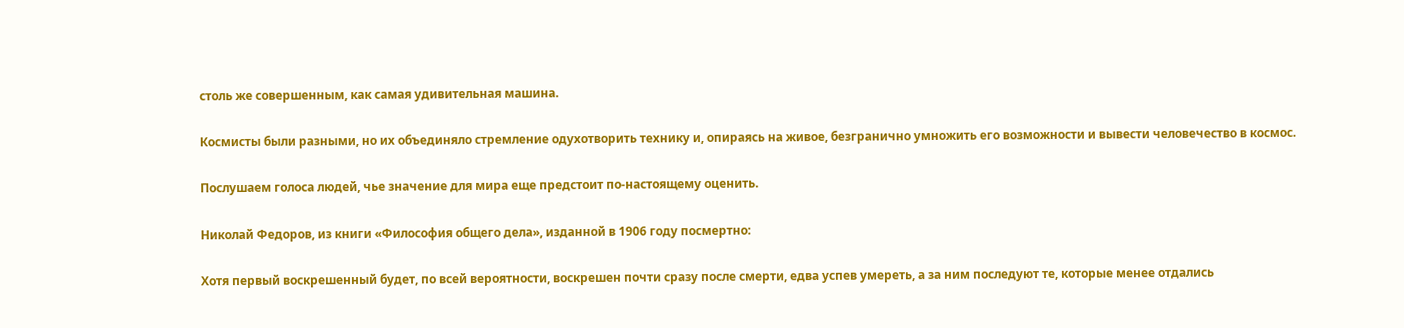столь же совершенным, как самая удивительная машина.

Космисты были разными, но их объединяло стремление одухотворить технику и, опираясь на живое, безгранично умножить его возможности и вывести человечество в космос.

Послушаем голоса людей, чье значение для мира еще предстоит по-настоящему оценить.

Николай Федоров, из книги «Философия общего дела», изданной в 1906 году посмертно:

Хотя первый воскрешенный будет, по всей вероятности, воскрешен почти сразу после смерти, едва успев умереть, а за ним последуют те, которые менее отдались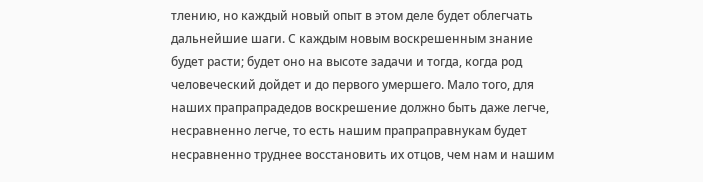тлению, но каждый новый опыт в этом деле будет облегчать дальнейшие шаги. С каждым новым воскрешенным знание будет расти; будет оно на высоте задачи и тогда, когда род человеческий дойдет и до первого умершего. Мало того, для наших прапрапрадедов воскрешение должно быть даже легче, несравненно легче, то есть нашим прапраправнукам будет несравненно труднее восстановить их отцов, чем нам и нашим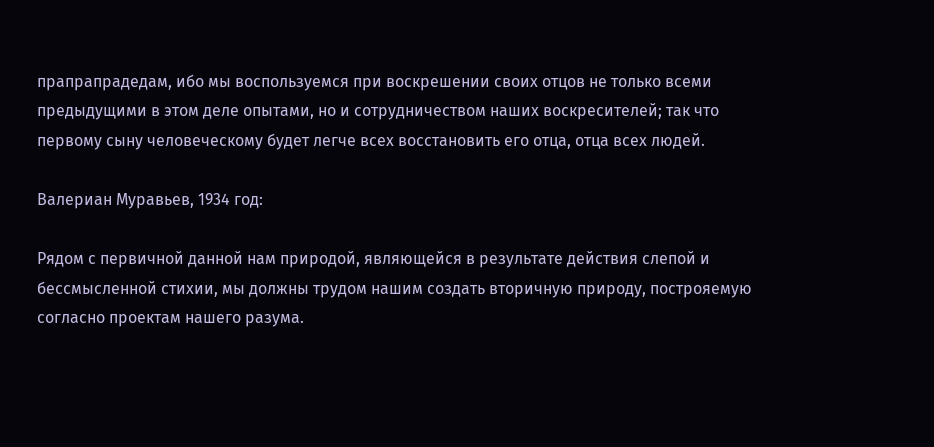прапрапрадедам, ибо мы воспользуемся при воскрешении своих отцов не только всеми предыдущими в этом деле опытами, но и сотрудничеством наших воскресителей; так что первому сыну человеческому будет легче всех восстановить его отца, отца всех людей.

Валериан Муравьев, 1934 год:

Рядом с первичной данной нам природой, являющейся в результате действия слепой и бессмысленной стихии, мы должны трудом нашим создать вторичную природу, построяемую согласно проектам нашего разума.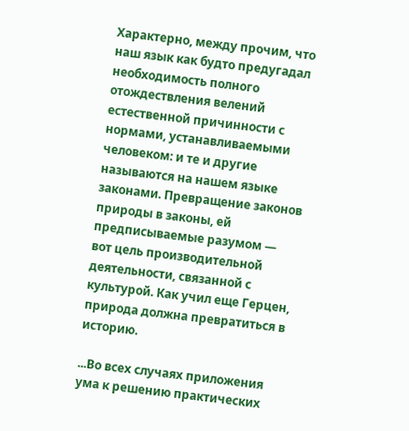Характерно, между прочим, что наш язык как будто предугадал необходимость полного отождествления велений естественной причинности с нормами, устанавливаемыми человеком: и те и другие называются на нашем языке законами. Превращение законов природы в законы, ей предписываемые разумом — вот цель производительной деятельности, связанной с культурой. Как учил еще Герцен, природа должна превратиться в историю.

...Во всех случаях приложения ума к решению практических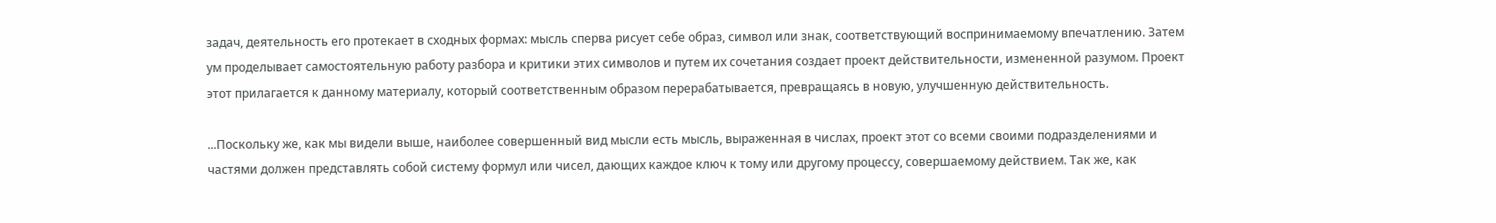задач, деятельность его протекает в сходных формах: мысль сперва рисует себе образ, символ или знак, соответствующий воспринимаемому впечатлению. Затем ум проделывает самостоятельную работу разбора и критики этих символов и путем их сочетания создает проект действительности, измененной разумом. Проект этот прилагается к данному материалу, который соответственным образом перерабатывается, превращаясь в новую, улучшенную действительность.

...Поскольку же, как мы видели выше, наиболее совершенный вид мысли есть мысль, выраженная в числах, проект этот со всеми своими подразделениями и частями должен представлять собой систему формул или чисел, дающих каждое ключ к тому или другому процессу, совершаемому действием. Так же, как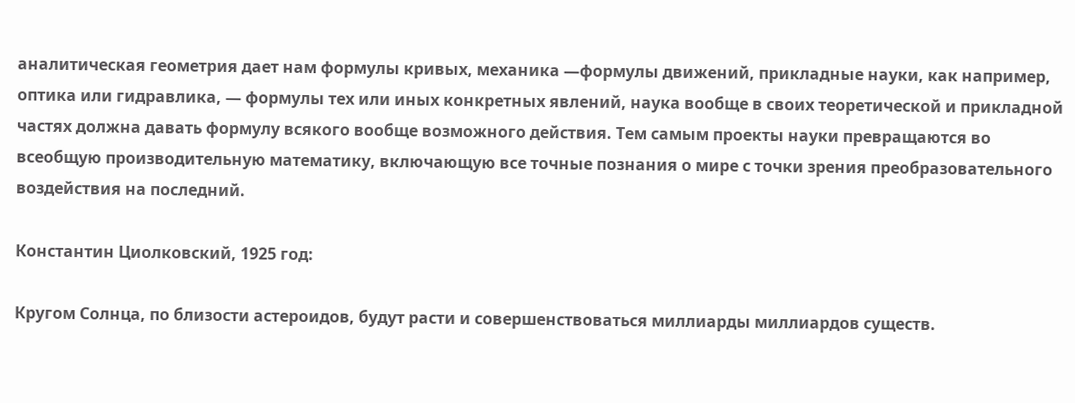аналитическая геометрия дает нам формулы кривых, механика —формулы движений, прикладные науки, как например, оптика или гидравлика, — формулы тех или иных конкретных явлений, наука вообще в своих теоретической и прикладной частях должна давать формулу всякого вообще возможного действия. Тем самым проекты науки превращаются во всеобщую производительную математику, включающую все точные познания о мире с точки зрения преобразовательного воздействия на последний.

Константин Циолковский, 1925 год:

Кругом Солнца, по близости астероидов, будут расти и совершенствоваться миллиарды миллиардов существ.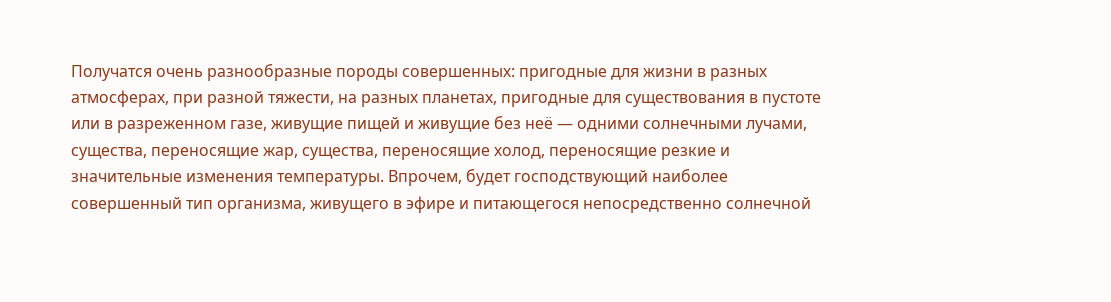Получатся очень разнообразные породы совершенных: пригодные для жизни в разных атмосферах, при разной тяжести, на разных планетах, пригодные для существования в пустоте или в разреженном газе, живущие пищей и живущие без неё — одними солнечными лучами, существа, переносящие жар, существа, переносящие холод, переносящие резкие и значительные изменения температуры. Впрочем, будет господствующий наиболее совершенный тип организма, живущего в эфире и питающегося непосредственно солнечной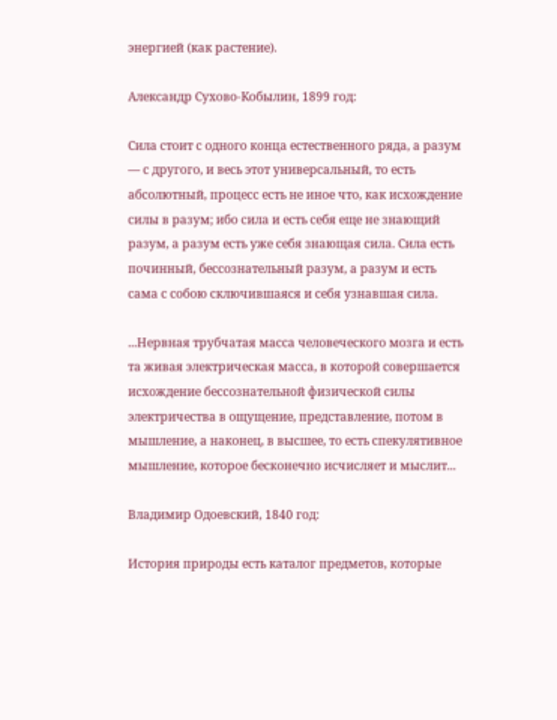энергией (как растение).

Александр Сухово-Кобылин, 1899 год:

Сила стоит с одного конца естественного ряда, а разум — с другого, и весь этот универсальный, то есть абсолютный, процесс есть не иное что, как исхождение силы в разум; ибо сила и есть себя еще не знающий разум, а разум есть уже себя знающая сила. Сила есть починный, бессознательный разум, а разум и есть сама с собою сключившаяся и себя узнавшая сила.

...Нервная трубчатая масса человеческого мозга и есть та живая электрическая масса, в которой совершается исхождение бессознательной физической силы электричества в ощущение, представление, потом в мышление, а наконец, в высшее, то есть спекулятивное мышление, которое бесконечно исчисляет и мыслит...

Владимир Одоевский, 1840 год:

История природы есть каталог предметов, которые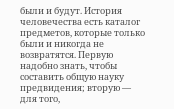были и будут. История человечества есть каталог предметов, которые только были и никогда не возвратятся. Первую надобно знать, чтобы составить общую науку предвидения; вторую — для того,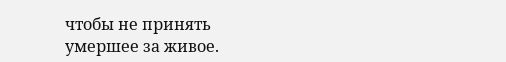чтобы не принять умершее за живое.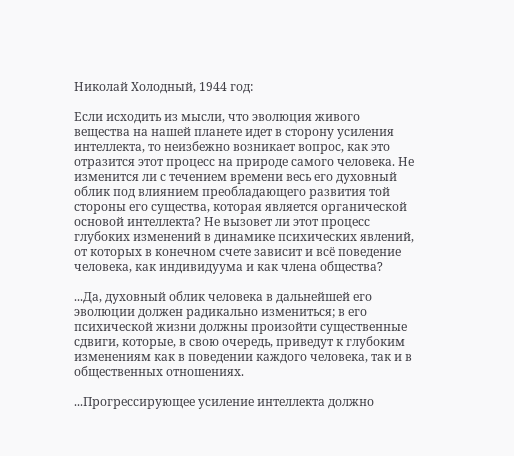Николай Холодный, 1944 год:

Если исходить из мысли, что эволюция живого вещества на нашей планете идет в сторону усиления интеллекта, то неизбежно возникает вопрос, как это отразится этот процесс на природе самого человека. Не изменится ли с течением времени весь его духовный облик под влиянием преобладающего развития той стороны его существа, которая является органической основой интеллекта? Не вызовет ли этот процесс глубоких изменений в динамике психических явлений, от которых в конечном счете зависит и всё поведение человека, как индивидуума и как члена общества?

...Да, духовный облик человека в дальнейшей его эволюции должен радикально измениться; в его психической жизни должны произойти существенные сдвиги, которые, в свою очередь, приведут к глубоким изменениям как в поведении каждого человека, так и в общественных отношениях.

...Прогрессирующее усиление интеллекта должно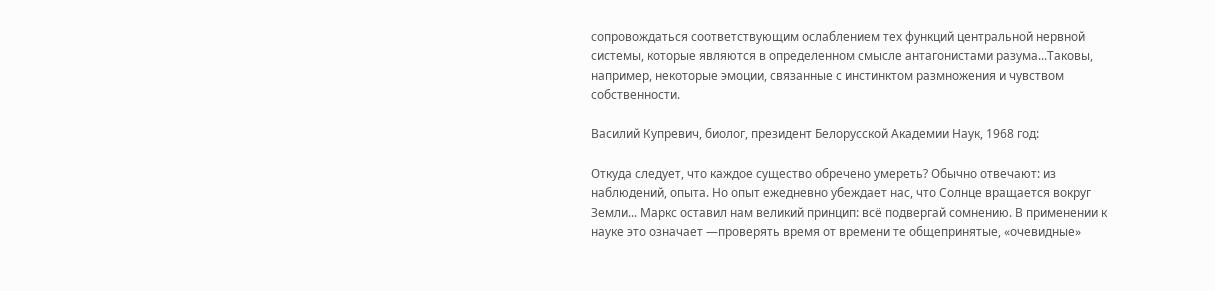сопровождаться соответствующим ослаблением тех функций центральной нервной системы, которые являются в определенном смысле антагонистами разума...Таковы, например, некоторые эмоции, связанные с инстинктом размножения и чувством собственности.

Василий Купревич, биолог, президент Белорусской Академии Наук, 1968 год:

Откуда следует, что каждое существо обречено умереть? Обычно отвечают: из наблюдений, опыта. Но опыт ежедневно убеждает нас, что Солнце вращается вокруг Земли... Маркс оставил нам великий принцип: всё подвергай сомнению. В применении к науке это означает —проверять время от времени те общепринятые, «очевидные»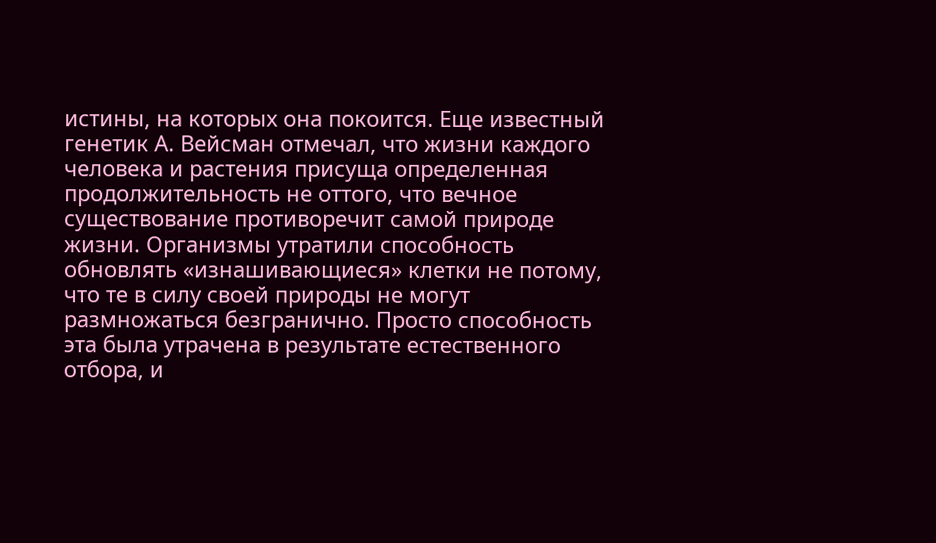истины, на которых она покоится. Еще известный генетик А. Вейсман отмечал, что жизни каждого человека и растения присуща определенная продолжительность не оттого, что вечное существование противоречит самой природе жизни. Организмы утратили способность обновлять «изнашивающиеся» клетки не потому, что те в силу своей природы не могут размножаться безгранично. Просто способность эта была утрачена в результате естественного отбора, и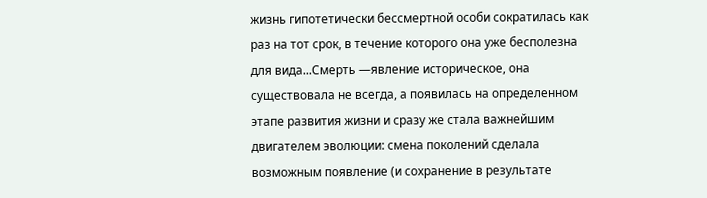жизнь гипотетически бессмертной особи сократилась как раз на тот срок, в течение которого она уже бесполезна для вида...Смерть —явление историческое, она существовала не всегда, а появилась на определенном этапе развития жизни и сразу же стала важнейшим двигателем эволюции: смена поколений сделала возможным появление (и сохранение в результате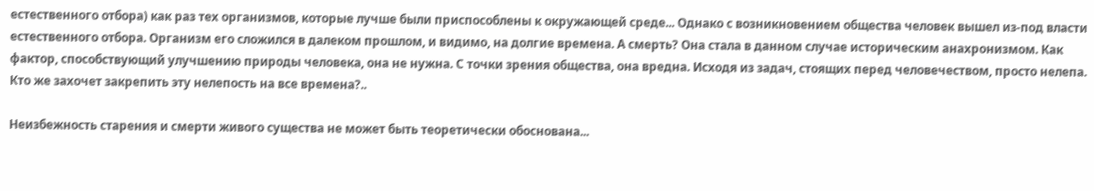естественного отбора) как раз тех организмов, которые лучше были приспособлены к окружающей среде... Однако с возникновением общества человек вышел из-под власти естественного отбора. Организм его сложился в далеком прошлом, и видимо, на долгие времена. А смерть? Она стала в данном случае историческим анахронизмом. Как фактор, способствующий улучшению природы человека, она не нужна. С точки зрения общества, она вредна. Исходя из задач, стоящих перед человечеством, просто нелепа. Кто же захочет закрепить эту нелепость на все времена?..

Неизбежность старения и смерти живого существа не может быть теоретически обоснована...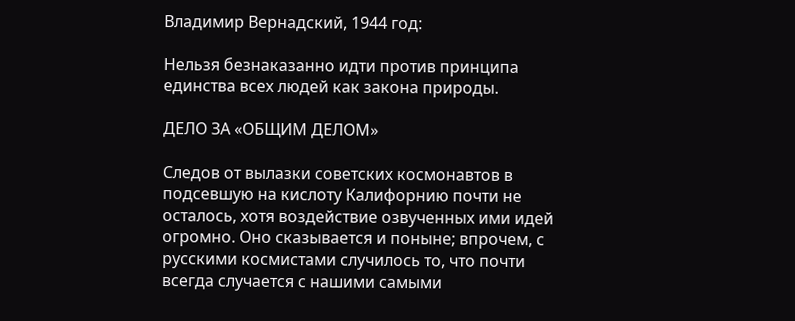Владимир Вернадский, 1944 год:

Нельзя безнаказанно идти против принципа единства всех людей как закона природы.

ДЕЛО ЗА «ОБЩИМ ДЕЛОМ»

Следов от вылазки советских космонавтов в подсевшую на кислоту Калифорнию почти не осталось, хотя воздействие озвученных ими идей огромно. Оно сказывается и поныне; впрочем, с русскими космистами случилось то, что почти всегда случается с нашими самыми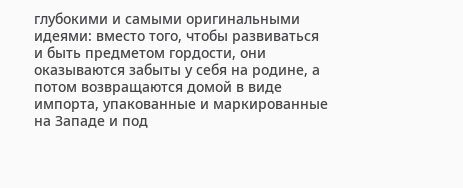глубокими и самыми оригинальными идеями: вместо того, чтобы развиваться и быть предметом гордости, они оказываются забыты у себя на родине, а потом возвращаются домой в виде импорта, упакованные и маркированные на Западе и под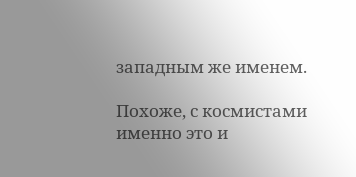западным же именем.

Похоже, с космистами именно это и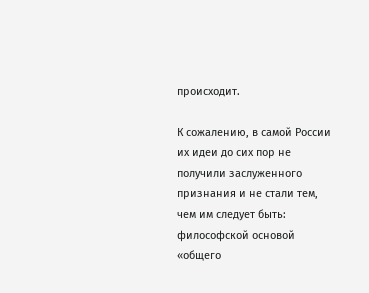происходит.

К сожалению, в самой России их идеи до сих пор не получили заслуженного признания и не стали тем, чем им следует быть: философской основой «общего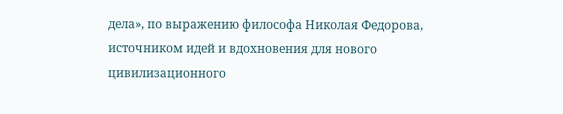дела», по выражению философа Николая Федорова, источником идей и вдохновения для нового цивилизационного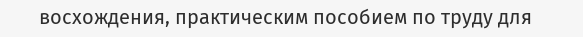восхождения, практическим пособием по труду для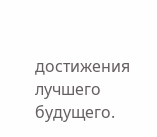достижения лучшего будущего.